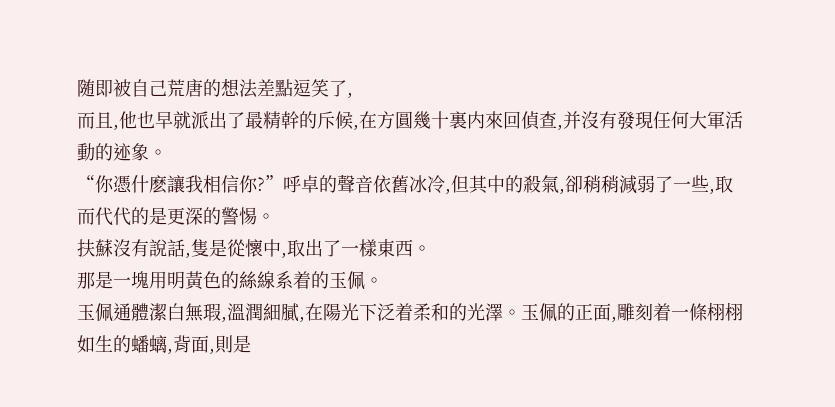随即被自己荒唐的想法差點逗笑了,
而且,他也早就派出了最精幹的斥候,在方圓幾十裏内來回偵查,并沒有發現任何大軍活動的迹象。
“你憑什麽讓我相信你?”呼卓的聲音依舊冰冷,但其中的殺氣,卻稍稍減弱了一些,取而代代的是更深的警惕。
扶蘇沒有說話,隻是從懷中,取出了一樣東西。
那是一塊用明黃色的絲線系着的玉佩。
玉佩通體潔白無瑕,溫潤細膩,在陽光下泛着柔和的光澤。玉佩的正面,雕刻着一條栩栩如生的蟠螭,背面,則是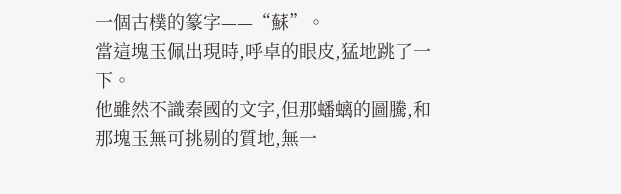一個古樸的篆字——“蘇”。
當這塊玉佩出現時,呼卓的眼皮,猛地跳了一下。
他雖然不識秦國的文字,但那蟠螭的圖騰,和那塊玉無可挑剔的質地,無一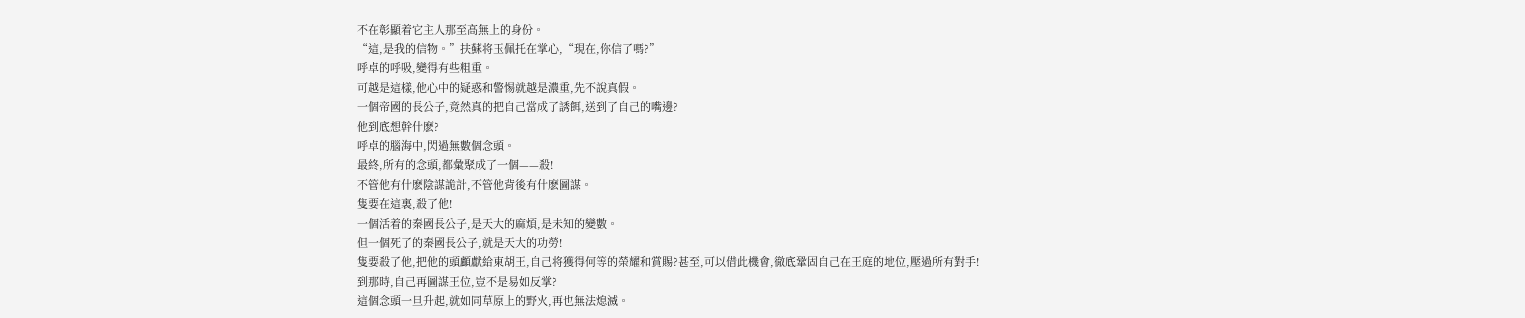不在彰顯着它主人那至高無上的身份。
“這,是我的信物。”扶蘇将玉佩托在掌心,“現在,你信了嗎?”
呼卓的呼吸,變得有些粗重。
可越是這樣,他心中的疑惑和警惕就越是濃重,先不說真假。
一個帝國的長公子,竟然真的把自己當成了誘餌,送到了自己的嘴邊?
他到底想幹什麽?
呼卓的腦海中,閃過無數個念頭。
最終,所有的念頭,都彙聚成了一個——殺!
不管他有什麽陰謀詭計,不管他背後有什麽圖謀。
隻要在這裏,殺了他!
一個活着的秦國長公子,是天大的麻煩,是未知的變數。
但一個死了的秦國長公子,就是天大的功勞!
隻要殺了他,把他的頭顱獻給東胡王,自己将獲得何等的榮耀和賞賜?甚至,可以借此機會,徹底鞏固自己在王庭的地位,壓過所有對手!
到那時,自己再圖謀王位,豈不是易如反掌?
這個念頭一旦升起,就如同草原上的野火,再也無法熄滅。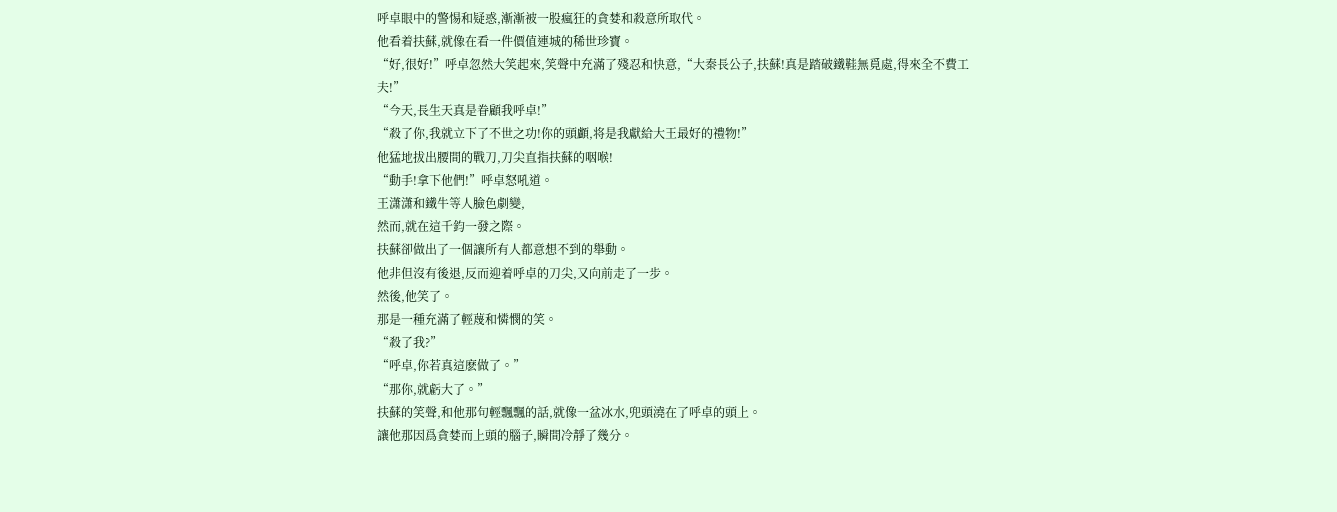呼卓眼中的警惕和疑惑,漸漸被一股瘋狂的貪婪和殺意所取代。
他看着扶蘇,就像在看一件價值連城的稀世珍寶。
“好,很好!”呼卓忽然大笑起來,笑聲中充滿了殘忍和快意,“大秦長公子,扶蘇!真是踏破鐵鞋無覓處,得來全不費工夫!”
“今天,長生天真是眷顧我呼卓!”
“殺了你,我就立下了不世之功!你的頭顱,将是我獻給大王最好的禮物!”
他猛地拔出腰間的戰刀,刀尖直指扶蘇的咽喉!
“動手!拿下他們!”呼卓怒吼道。
王潇潇和鐵牛等人臉色劇變,
然而,就在這千鈞一發之際。
扶蘇卻做出了一個讓所有人都意想不到的舉動。
他非但沒有後退,反而迎着呼卓的刀尖,又向前走了一步。
然後,他笑了。
那是一種充滿了輕蔑和憐憫的笑。
“殺了我?”
“呼卓,你若真這麽做了。”
“那你,就虧大了。”
扶蘇的笑聲,和他那句輕飄飄的話,就像一盆冰水,兜頭澆在了呼卓的頭上。
讓他那因爲貪婪而上頭的腦子,瞬間冷靜了幾分。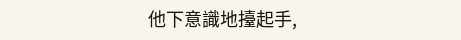他下意識地擡起手,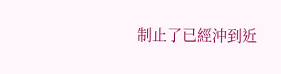制止了已經沖到近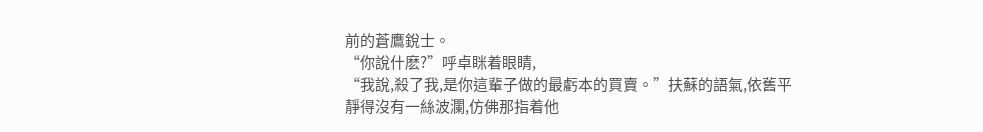前的蒼鷹銳士。
“你說什麽?”呼卓眯着眼睛,
“我說,殺了我,是你這輩子做的最虧本的買賣。”扶蘇的語氣,依舊平靜得沒有一絲波瀾,仿佛那指着他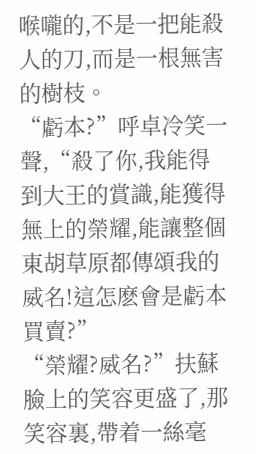喉嚨的,不是一把能殺人的刀,而是一根無害的樹枝。
“虧本?”呼卓冷笑一聲,“殺了你,我能得到大王的賞識,能獲得無上的榮耀,能讓整個東胡草原都傳頌我的威名!這怎麽會是虧本買賣?”
“榮耀?威名?”扶蘇臉上的笑容更盛了,那笑容裏,帶着一絲毫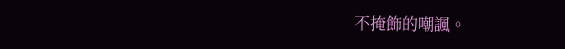不掩飾的嘲諷。